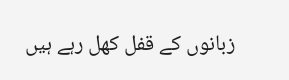زبانوں کے قفل کھل رہے ہیں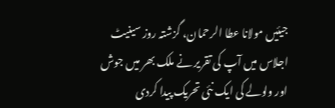جیئیں مولانا عطا الرحمان، گزشتہ روز سینیٹ اجلاس میں آپ کی تقریر نے ملک بھر میں جوش اور ولولے کی ایک نئی تحریک پیدا کردی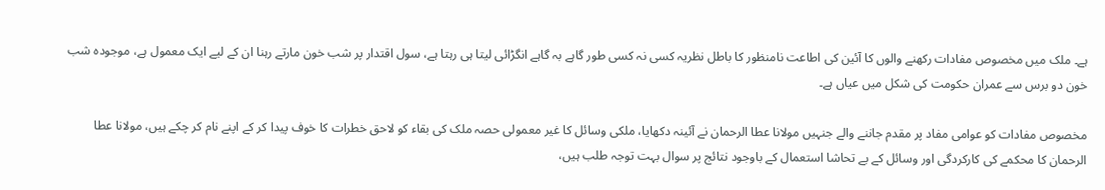ہے۔ ملک میں مخصوص مفادات رکھنے والوں کا آئین کی اطاعت نامنظور کا باطل نظریہ کسی نہ کسی طور گاہے بہ گاہے انگڑائی لیتا ہی رہتا ہے، سول اقتدار پر شب خون مارتے رہنا ان کے لیے ایک معمول ہے، موجودہ شب خون دو برس سے عمران حکومت کی شکل میں عیاں ہے۔

مخصوص مفادات کو عوامی مفاد پر مقدم جاننے والے جنہیں مولانا عطا الرحمان نے آئینہ دکھایا، ملکی وسائل کا غیر معمولی حصہ ملک کی بقاء کو لاحق خطرات کا خوف پیدا کر کے اپنے نام کر چکے ہیں، مولانا عطا الرحمان کا محکمے کی کارکردگی اور وسائل کے بے تحاشا استعمال کے باوجود نتائج پر سوال بہت توجہ طلب ہیں،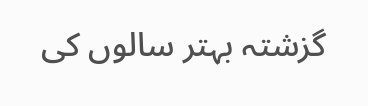گزشتہ بہتر سالوں کی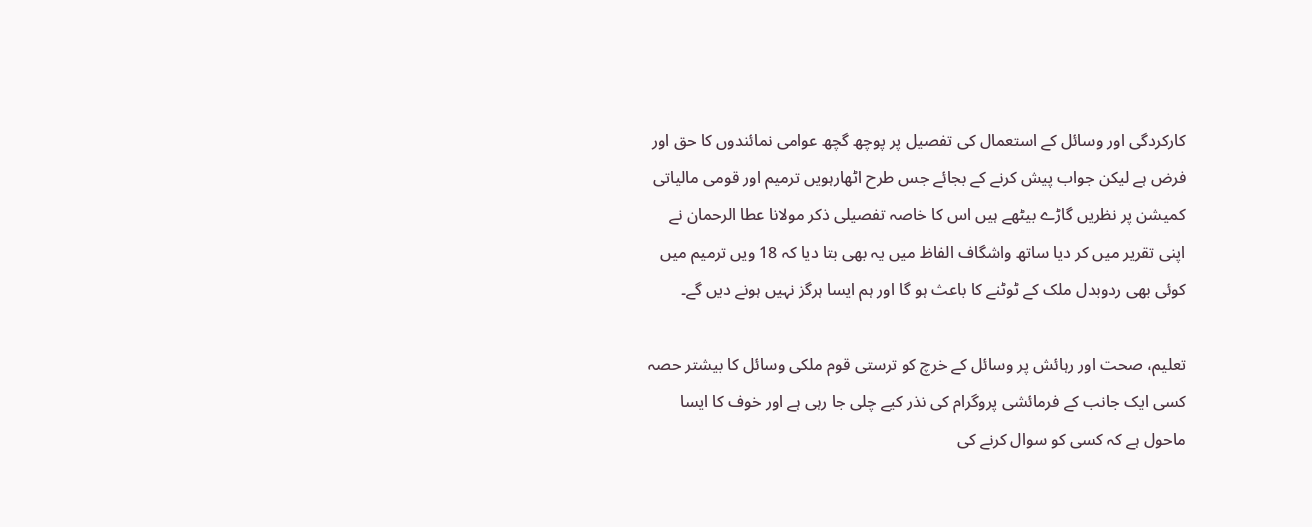کارکردگی اور وسائل کے استعمال کی تفصیل پر پوچھ گچھ عوامی نمائندوں کا حق اور فرض ہے لیکن جواب پیش کرنے کے بجائے جس طرح اٹھارہویں ترمیم اور قومی مالیاتی کمیشن پر نظریں گاڑے بیٹھے ہیں اس کا خاصہ تفصیلی ذکر مولانا عطا الرحمان نے اپنی تقریر میں کر دیا ساتھ واشگاف الفاظ میں یہ بھی بتا دیا کہ 18 ویں ترمیم میں کوئی بھی ردوبدل ملک کے ٹوٹنے کا باعث ہو گا اور ہم ایسا ہرگز نہیں ہونے دیں گے۔

تعلیم، صحت اور رہائش پر وسائل کے خرچ کو ترستی قوم ملکی وسائل کا بیشتر حصہ کسی ایک جانب کے فرمائشی پروگرام کی نذر کیے چلی جا رہی ہے اور خوف کا ایسا ماحول ہے کہ کسی کو سوال کرنے کی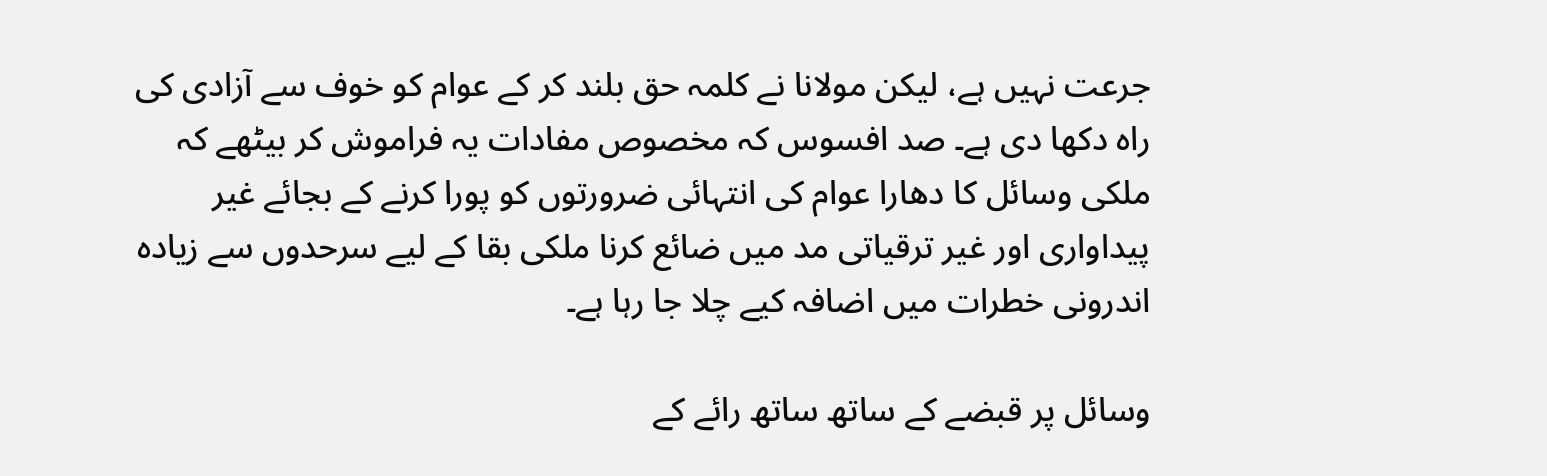جرعت نہیں ہے، لیکن مولانا نے کلمہ حق بلند کر کے عوام کو خوف سے آزادی کی راہ دکھا دی ہے۔ صد افسوس کہ مخصوص مفادات یہ فراموش کر بیٹھے کہ ملکی وسائل کا دھارا عوام کی انتہائی ضرورتوں کو پورا کرنے کے بجائے غیر پیداواری اور غیر ترقیاتی مد میں ضائع کرنا ملکی بقا کے لیے سرحدوں سے زیادہ اندرونی خطرات میں اضافہ کیے چلا جا رہا ہے۔

وسائل پر قبضے کے ساتھ ساتھ رائے کے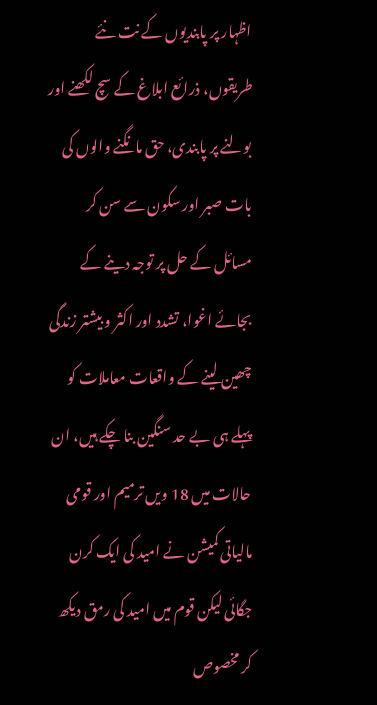اظہار پر پابندیوں کے نت نئے طریقوں، ذرائع ابلاغ کے سچ لکھنے اور بولنے پر پابندی، حق مانگنے والوں کی بات صبر اور سکون سے سن کر مسائل کے حل پر توجہ دینے کے بجائے اغوا، تشدد اور اکثر و بیشتر زندگی چھین لینے کے واقعات معاملات کو پہلے ہی بے حد سنگین بنا چکے ہیں، ان حالات میں 18 ویں ترمیم اور قومی مالیاتی کمیشن نے امید کی ایک کرن جگائی لیکن قوم میں امید کی رمق دیکھ کر مخصوص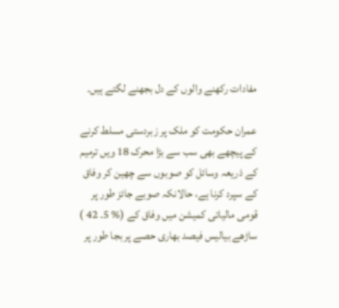مفادات رکھنے والوں کے دل بجھنے لگتے ہیں۔

عمران حکومت کو ملک پر زبردستی مسلط کرنے کے پیچھے بھی سب سے بڑا محرک 18 ویں ترمیم کے ذریعہ وسائل کو صوبوں سے چھین کر وفاق کے سپرد کرنا ہے، حالانکہ صوبے جائز طور پر قومی مالیاتی کمیشن میں وفاق کے (% 5۔ 42 ) ساڑھے بیالیس فیصد بھاری حصے پر بجا طور پر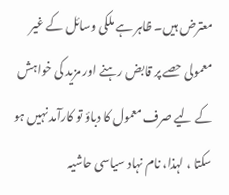معترض ہیں۔ ظاہر ہے ملکی وسائل کے غیر معمولی حصے پر قابض رہنے اور مزید کی خواہش کے لیے صرف معمول کا دباؤ تو کارآمد نہیں ہو سکتا ، لہذا، نام نہاد سیاسی حاشیہ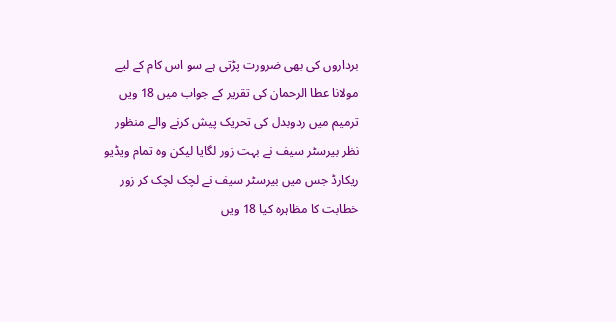برداروں کی بھی ضرورت پڑتی ہے سو اس کام کے لیے مولانا عطا الرحمان کی تقریر کے جواب میں 18 ویں ترمیم میں ردوبدل کی تحریک پیش کرنے والے منظور نظر بیرسٹر سیف نے بہت زور لگایا لیکن وہ تمام ویڈیو ریکارڈ جس میں بیرسٹر سیف نے لچک لچک کر زور خطابت کا مظاہرہ کیا 18 ویں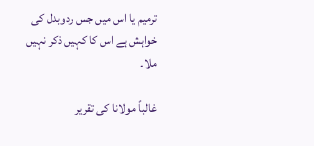ترمیم یا اس میں جس ردوبدل کی خواہش ہے اس کا کہیں ذکر نہیں ملا۔

غالباً مولانا کی تقریر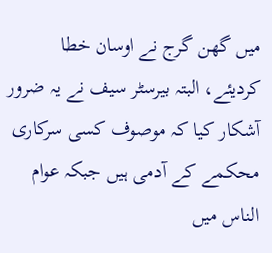میں گھن گرج نے اوسان خطا کردیئے، البتہ بیرسٹر سیف نے یہ ضرور آشکار کیا کہ موصوف کسی سرکاری محکمے کے آدمی ہیں جبکہ عوام الناس میں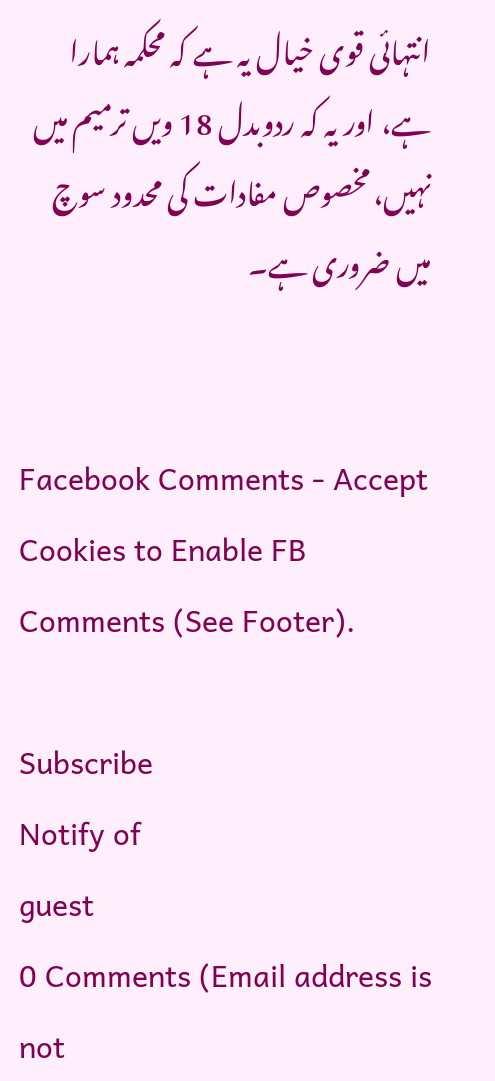انتہائی قوی خیال یہ ہے کہ محکمہ ہمارا ہے، اور یہ کہ ردوبدل 18 ویں ترمیم میں نہیں، مخصوص مفادات کی محدود سوچ میں ضروری ہے۔


Facebook Comments - Accept Cookies to Enable FB Comments (See Footer).

Subscribe
Notify of
guest
0 Comments (Email address is not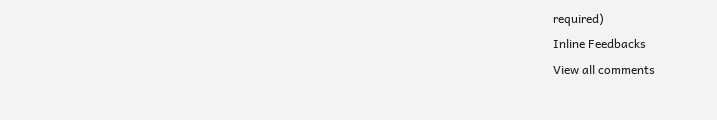required)
Inline Feedbacks
View all comments